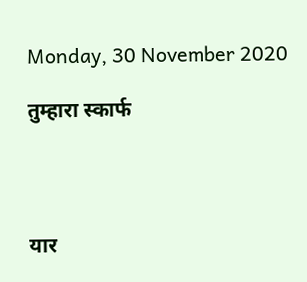Monday, 30 November 2020

तुम्हारा स्कार्फ




यार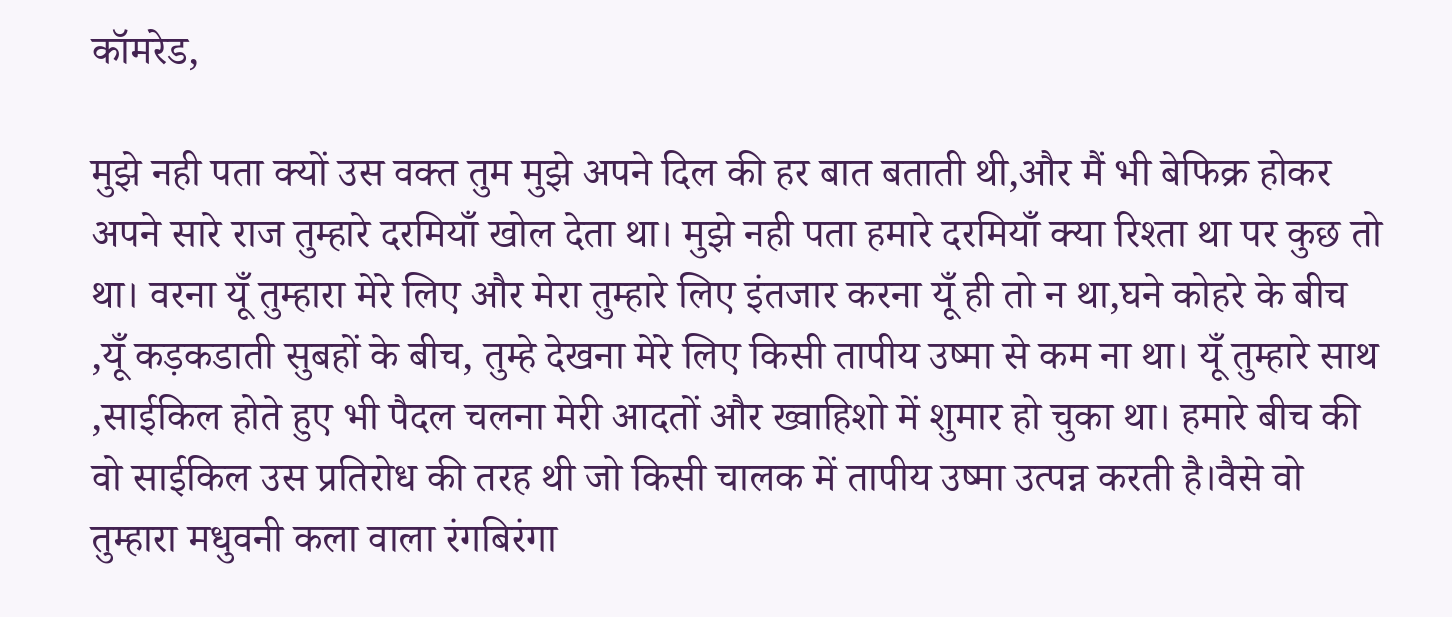कॉमरेड,

मुझे नही पता क्यों उस वक्त तुम मुझे अपने दिल की हर बात बताती थी,और मैं भी बेफिक्र होकर अपने सारे राज तुम्हारे दरमियाँ खोल देता था। मुझे नही पता हमारे दरमियाँ क्या रिश्ता था पर कुछ तो था। वरना यूँ तुम्हारा मेरे लिए और मेरा तुम्हारे लिए इंतजार करना यूँ ही तो न था,घने कोहरे के बीच ,यूँ कड़कडाती सुबहों के बीच, तुम्हे देखना मेरे लिए किसी तापीय उष्मा से कम ना था। यूँ तुम्हारे साथ ,साईकिल होते हुए भी पैदल चलना मेरी आदतों और ख्वाहिशो में शुमार हो चुका था। हमारे बीच की वो साईकिल उस प्रतिरोध की तरह थी जो किसी चालक में तापीय उष्मा उत्पन्न करती है।वैसे वो तुम्हारा मधुवनी कला वाला रंगबिरंगा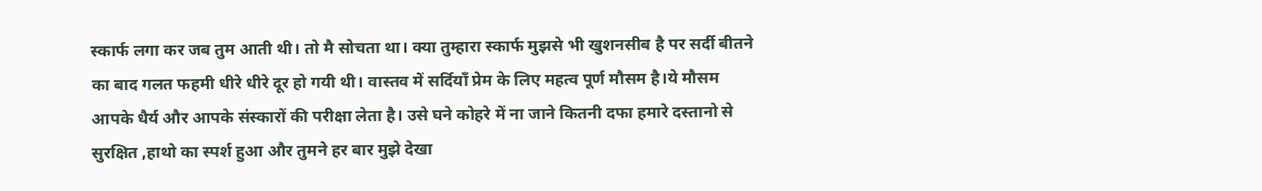स्कार्फ लगा कर जब तुम आती थी। तो मै सोचता था। क्या तुम्हारा स्कार्फ मुझसे भी खुशनसीब है पर सर्दी बीतने का बाद गलत फहमी धीरे धीरे दूर हो गयी थी। वास्तव में सर्दियाँ प्रेम के लिए महत्व पूर्ण मौसम है।ये मौसम आपके धैर्य और आपके संस्कारों की परीक्षा लेता है। उसे घने कोहरे में ना जाने कितनी दफा हमारे दस्तानो से सुरक्षित ,हाथो का स्पर्श हुआ और तुमने हर बार मुझे देखा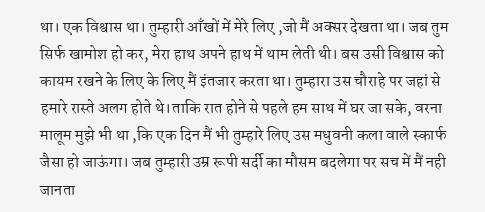था। एक विश्वास था। तुम्हारी आँखों में मेरे लिए ,जो मैं अक्सर देखता था। जब तुम सिर्फ खामोश हो कर, मेरा हाथ अपने हाथ में थाम लेती थी। बस उसी विश्वास को कायम रखने के लिए के लिए मैं इंतजार करता था। तुम्हारा उस चौराहे पर जहां से हमारे रास्ते अलग होते थे।ताकि रात होने से पहले हम साथ में घर जा सके, वरना मालूम मुझे भी था ,कि एक दिन मैं भी तुम्हारे लिए उस मधुवनी कला वाले स्कार्फ जैसा हो जाऊंगा। जब तुम्हारी उम्र रूपी सर्दी का मौसम बदलेगा पर सच में मैं नही जानता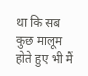था कि सब कुछ मालूम होते हुए भी मैं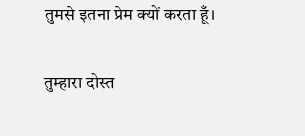तुमसे इतना प्रेम क्यों करता हूँ।

तुम्हारा दोस्त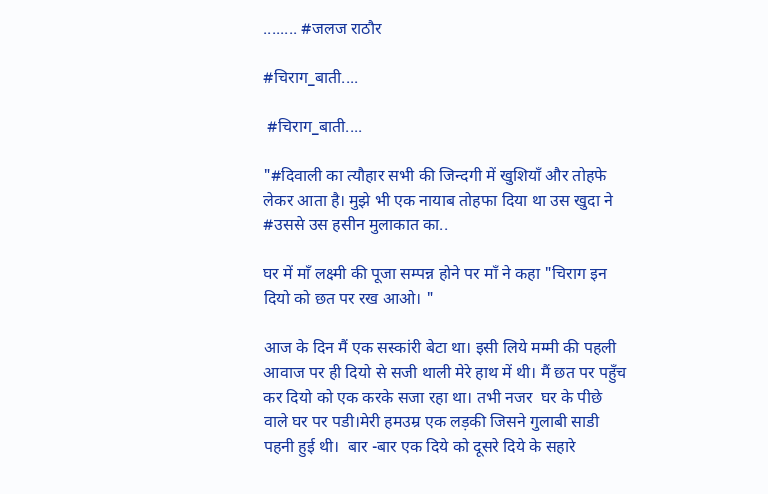........ #जलज राठौर

#चिराग_बाती....

 #चिराग_बाती....

"#दिवाली का त्यौहार सभी की जिन्दगी में खुशियाँ और तोहफे लेकर आता है। मुझे भी एक नायाब तोहफा दिया था उस खुदा ने #उससे उस हसीन मुलाकात का..

घर में माँ लक्ष्मी की पूजा सम्पन्न होने पर माँ ने कहा "चिराग इन दियो को छत पर रख आओ। "

आज के दिन मैं एक सस्कांरी बेटा था। इसी लिये मम्मी की पहली आवाज पर ही दियो से सजी थाली मेरे हाथ में थी। मैं छत पर पहुँच कर दियो को एक करके सजा रहा था। तभी नजर  घर के पीछे वाले घर पर पडी।मेरी हमउम्र एक लड़की जिसने गुलाबी साडी पहनी हुई थी।  बार -बार एक दिये को दूसरे दिये के सहारे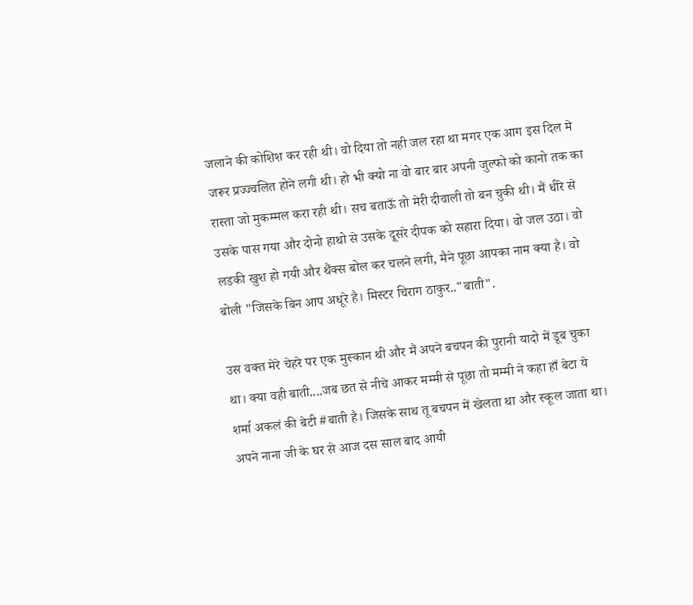जलाने की कोशिश कर रही थी। वो दिया तो नही जल रहा था मगर एक आग इस दिल मे जरूर प्रज्ज्वलित होने लगी थी। हो भी क्यो ना वो बार बार अपनी जुल्फो को कानो तक का रास्ता जो मुकम्मल करा रही थी। सच बताऊँ तो मेरी दीवाली तो बन चुकी थी। मैं धीरे से उसके पास गया और दोनो हाथो से उसके दूसरे दीपक को सहारा दिया। वो जल उठा। वो लडकी खुश हो गयी और थैंक्स बोल कर चलने लगी, मैने पूछा आपका नाम क्या है। वो बोली "जिसके बिन आप अधूरे है। मिस्टर चिराग ठाकुर.."बाती".

उस वक्त मेरे चेहरे पर एक मुस्कान थी और मैं अपने बचपन की पुरानी यादो में डूब चुका था। क्या वही बाती....जब छत से नीचे आकर मम्मी से पूछा तो मम्मी ने कहा हाँ बेटा ये शर्मा अकलं की बेटी #बाती है। जिसके साथ तू बचपन में खेलता था और स्कूल जाता था। अपने नाना जी के घर से आज दस साल बाद आयी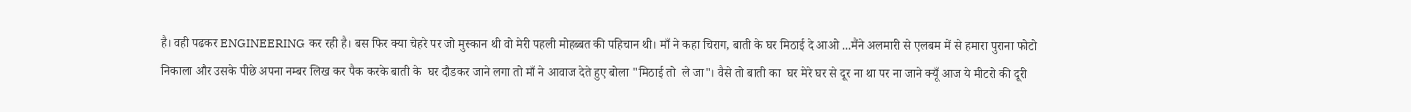है। वही पढकर ENGINEERING कर रही है। बस फिर क्या चेहरे पर जो मुस्कान थी वो मेरी पहली मोहब्बत की पहिचान थी। माँ ने कहा चिराग, बाती के घर मिठाई दे आओ ...मैंने अलमारी से एलबम में से हमारा पुराना फोटो निकाला और उसके पीछे अपना नम्बर लिख कर पैक करके बाती के  घर दौडकर जाने लगा तो माँ ने आवाज देते हुए बोला "मिठाई तो  ले जा"। वैसे तो बाती का  घर मेरे घर से दूर ना था पर ना जाने क्यूँ आज ये मीटरो की दूरी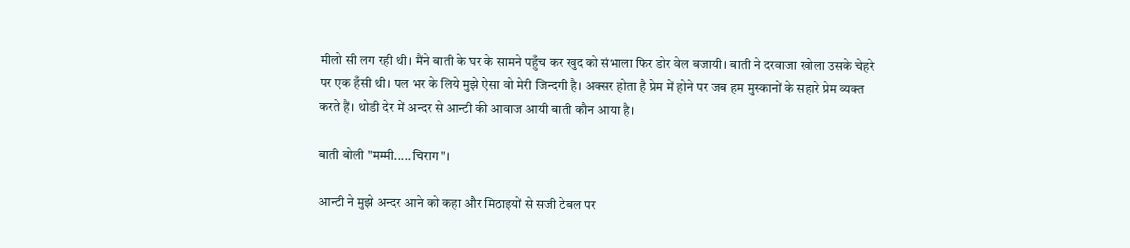मीलो सी लग रही थी। मैंने बाती के घर के सामने पहुँच कर खुद को संभाला फिर डोर वेल बजायी। बाती ने दरवाजा खोला उसके चेहरे पर एक हँसी थी। पल भर के लिये मुझे ऐसा वो मेरी जिन्दगी है। अक्सर होता है प्रेम में होने पर जब हम मुस्कानों के सहारे प्रेम व्यक्त करते हैं। थोडी देर में अन्दर से आन्टी की आवाज आयी बाती कौन आया है।

बाती बोली "मम्मी.....चिराग"।

आन्टी ने मुझे अन्दर आने को कहा और मिठाइयों से सजी टेबल पर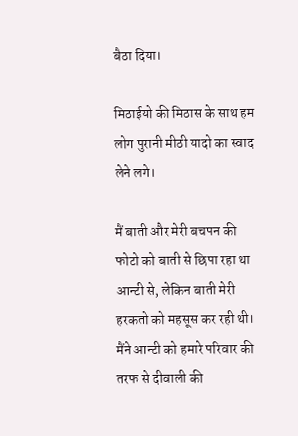बैठा दिया।

मिठाईयो की मिठास के साथ हम लोग पुरानी मीठी यादो का स्वाद लेने लगे।

मैं बाती और मेरी बचपन की फोटो को बाती से छिपा रहा था आन्टी से, लेकिन बाती मेरी हरकतो को महसूस कर रही थी। मैंने आन्टी को हमारे परिवार की तरफ से दीवाली की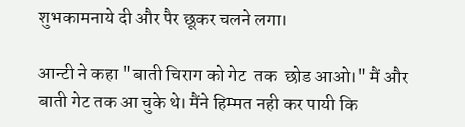शुभकामनाये दी और पैर छूकर चलने लगा।

आन्टी ने कहा "बाती चिराग को गेट  तक  छोड आओ।" मैं और बाती गेट तक आ चुके थे। मैंने हिम्मत नही कर पायी कि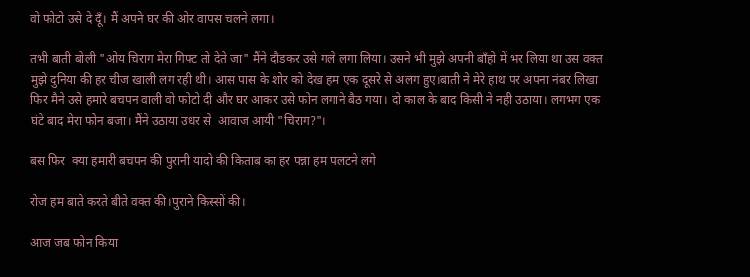वो फोटो उसे दे दूँ। मैं अपने घर की ओर वापस चलने लगा।

तभी बाती बोली "ओय चिराग मेरा गिफ्ट तो देते जा" मैंने दौडकर उसे गले लगा लिया। उसने भी मुझे अपनी बाँहो में भर लिया था उस वक्त मुझे दुनिया की हर चीज खाली लग रही थी। आस पास के शोर को देख हम एक दूसरे से अलग हुए।बाती ने मेरे हाथ पर अपना नंबर लिखा फिर मैने उसे हमारे बचपन वाली वो फोटो दी और घर आकर उसे फोन लगाने बैठ गया। दो काल के बाद किसी ने नही उठाया। लगभग एक घंटे बाद मेरा फोन बजा। मैंने उठाया उधर से  आवाज आयी "चिराग?"।

बस फिर  क्या हमारी बचपन की पुरानी यादो की किताब का हर पन्ना हम पलटने लगे

रोज हम बाते करते बीते वक्त की।पुराने किस्सों की।

आज जब फोन किया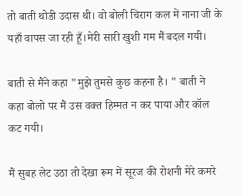तो बाती थोडी उदास थी। वो बोली चिराग कल में नाना जी के यहाँ वापस जा रही हूँ।मेरी सारी खुशी गम मैं बदल गयी।

बाती से मैंने कहा "मुझे तुमसे कुछ कहना है। " बाती ने कहा बोलो पर मैं उस वक्त हिम्मत न कर पाया और कॉल कट गयी।

मैं सुबह लेट उठा तो देखा रूम में सूरज की रोशनी मेरे कमरे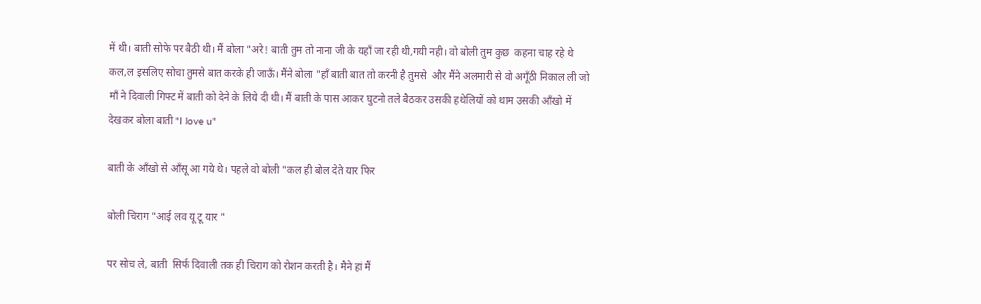में थी। बाती सोफे पर बैठी थी। मैं बोला "अरे! बाती तुम तो नाना जी के यहाँ जा रही थी,गयी नही। वो बोली तुम कुछ  कहना चाह रहे थे कल,ल इसलिए सोचा तुमसे बात करके ही जाऊँ। मैंने बोला "हाँ बाती बात तो करनी है तुमसे  और मैंने अलमारी से वो अगूँठी निकाल ली जो माँ ने दिवाली गिफ्ट में बाती को देने के लिये दी थी। मैं बाती के पास आकर घुटनो तले बैठकर उसकी हथेलियों को थाम उसकी आँखो में देखकर बोला बाती "I love u"

बाती के आँखो से आँसू आ गये थे। पहले वो बोली "कल ही बोल देते यार फिर

बोली चिराग "आई लव यू टू यार "

पर सोच ले, बाती  सिर्फ दिवाली तक ही चिराग को रोशन करती है। मैने हां मैं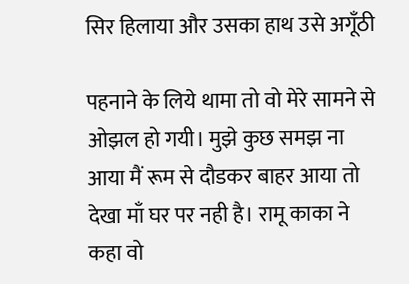सिर हिलाया और उसका हाथ उसे अगूँठी

पहनाने के लिये थामा तो वो मेरे सामने से ओझल हो गयी। मुझे कुछ समझ ना आया मैं रूम से दौडकर बाहर आया तो देखा माँ घर पर नही है। रामू काका ने कहा वो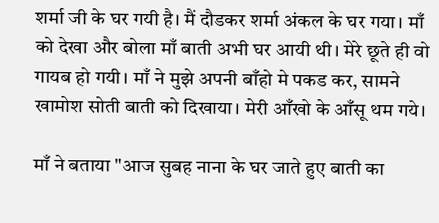शर्मा जी के घर गयी है। मैं दौडकर शर्मा अंकल के घर गया। माँ को देखा और बोला माँ बाती अभी घर आयी थी। मेरे छूते ही वो गायब हो गयी। माँ ने मुझे अपनी बाँहो मे पकड कर, सामने खामोश सोती बाती को दिखाया। मेरी आँखो के आँसू थम गये।

माँ ने बताया "आज सुबह नाना के घर जाते हुए बाती का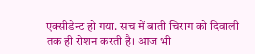एक्सीडेन्ट हो गया. सच में बाती चिराग को दिवाली तक ही रोशन करती है। आज भी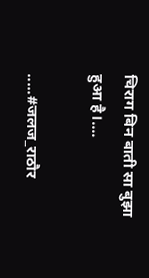चिराग बिन बाती सा बुझा हुआ है।....

.....#जलज_राठौर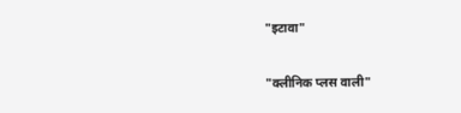"इटावा"

"क्लीनिक प्लस वाली"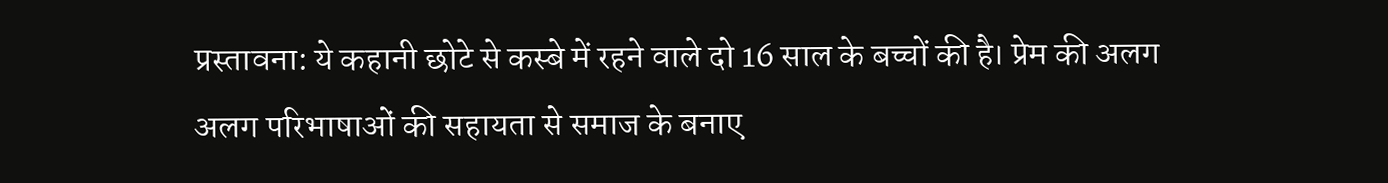प्रस्तावना: ये कहानी छोटे से कस्बे में रहने वाले दो 16 साल के बच्चों की है। प्रेम की अलग अलग परिभाषाओं की सहायता से समाज के बनाए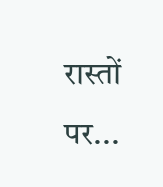रास्तों पर...